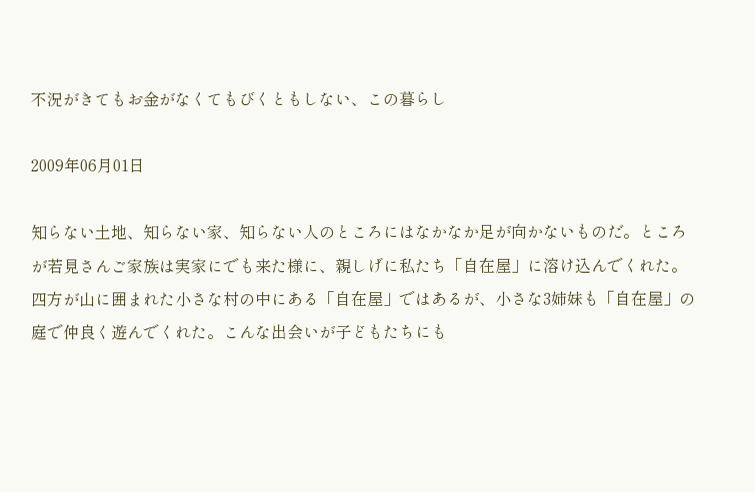不況がきてもお金がなくてもびくともしない、この暮らし

2009年06月01日

知らない土地、知らない家、知らない人のところにはなかなか足が向かないものだ。ところが若見さんご家族は実家にでも来た様に、親しげに私たち「自在屋」に溶け込んでくれた。四方が山に囲まれた小さな村の中にある「自在屋」ではあるが、小さな3姉妹も「自在屋」の庭で仲良く遊んでくれた。こんな出会いが子どもたちにも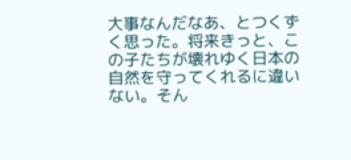大事なんだなあ、とつくずく思った。将来きっと、この子たちが壊れゆく日本の自然を守ってくれるに違いない。そん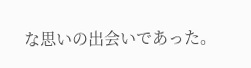な思いの出会いであった。